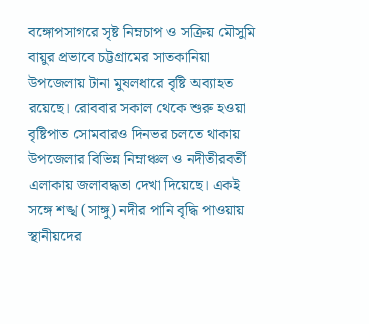বঙ্গোপসাগরে সৃষ্ট নিম্নচাপ ও সক্রিয় মৌসুমি বায়ুর প্রভাবে চট্টগ্রামের সাতকানিয়া উপজেলায় টানা মুষলধারে বৃষ্টি অব্যাহত রয়েছে। রোববার সকাল থেকে শুরু হওয়া বৃষ্টিপাত সোমবারও দিনভর চলতে থাকায় উপজেলার বিভিন্ন নিম্নাঞ্চল ও নদীতীরবর্তী এলাকায় জলাবদ্ধতা দেখা দিয়েছে। একই সঙ্গে শঙ্খ (সাঙ্গু) নদীর পানি বৃদ্ধি পাওয়ায় স্থানীয়দের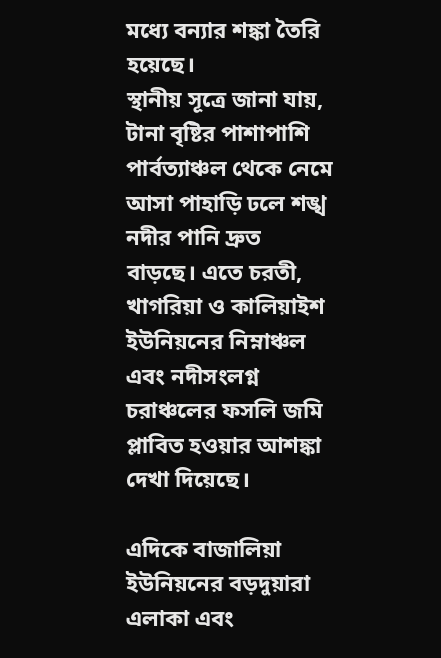মধ্যে বন্যার শঙ্কা তৈরি হয়েছে।
স্থানীয় সূত্রে জানা যায়, টানা বৃষ্টির পাশাপাশি পার্বত্যাঞ্চল থেকে নেমে আসা পাহাড়ি ঢলে শঙ্খ নদীর পানি দ্রুত বাড়ছে। এতে চরতী, খাগরিয়া ও কালিয়াইশ ইউনিয়নের নিম্নাঞ্চল এবং নদীসংলগ্ন চরাঞ্চলের ফসলি জমি প্লাবিত হওয়ার আশঙ্কা দেখা দিয়েছে।

এদিকে বাজালিয়া ইউনিয়নের বড়দুয়ারা এলাকা এবং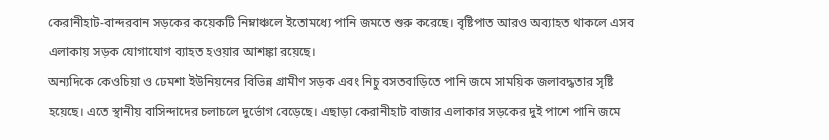কেরানীহাট-বান্দরবান সড়কের কয়েকটি নিম্নাঞ্চলে ইতোমধ্যে পানি জমতে শুরু করেছে। বৃষ্টিপাত আরও অব্যাহত থাকলে এসব এলাকায় সড়ক যোগাযোগ ব্যাহত হওয়ার আশঙ্কা রয়েছে।
অন্যদিকে কেওচিয়া ও ঢেমশা ইউনিয়নের বিভিন্ন গ্রামীণ সড়ক এবং নিচু বসতবাড়িতে পানি জমে সাময়িক জলাবদ্ধতার সৃষ্টি হয়েছে। এতে স্থানীয় বাসিন্দাদের চলাচলে দুর্ভোগ বেড়েছে। এছাড়া কেরানীহাট বাজার এলাকার সড়কের দুই পাশে পানি জমে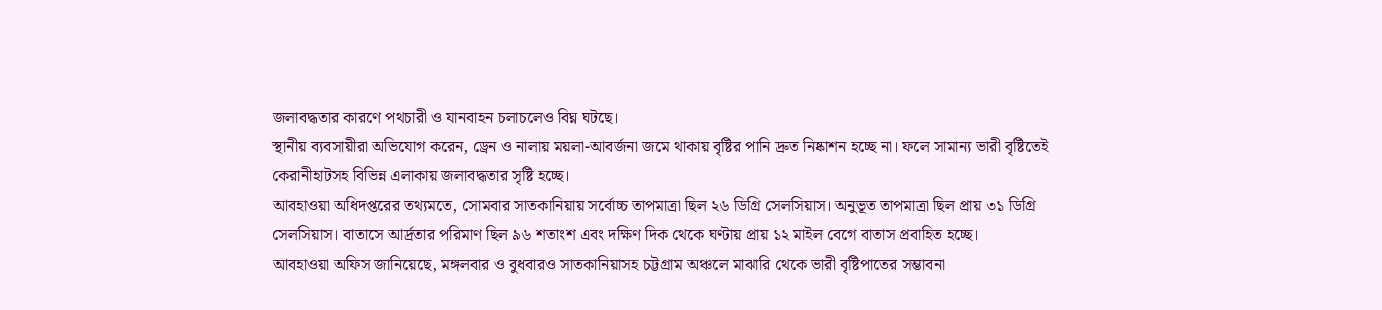জলাবদ্ধতার কারণে পথচারী ও যানবাহন চলাচলেও বিঘ্ন ঘটছে।
স্থানীয় ব্যবসায়ীরা অভিযোগ করেন, ড্রেন ও নালায় ময়লা-আবর্জনা জমে থাকায় বৃষ্টির পানি দ্রুত নিষ্কাশন হচ্ছে না। ফলে সামান্য ভারী বৃষ্টিতেই কেরানীহাটসহ বিভিন্ন এলাকায় জলাবদ্ধতার সৃষ্টি হচ্ছে।
আবহাওয়া অধিদপ্তরের তথ্যমতে, সোমবার সাতকানিয়ায় সর্বোচ্চ তাপমাত্রা ছিল ২৬ ডিগ্রি সেলসিয়াস। অনুভূত তাপমাত্রা ছিল প্রায় ৩১ ডিগ্রি সেলসিয়াস। বাতাসে আর্দ্রতার পরিমাণ ছিল ৯৬ শতাংশ এবং দক্ষিণ দিক থেকে ঘণ্টায় প্রায় ১২ মাইল বেগে বাতাস প্রবাহিত হচ্ছে।
আবহাওয়া অফিস জানিয়েছে, মঙ্গলবার ও বুধবারও সাতকানিয়াসহ চট্টগ্রাম অঞ্চলে মাঝারি থেকে ভারী বৃষ্টিপাতের সম্ভাবনা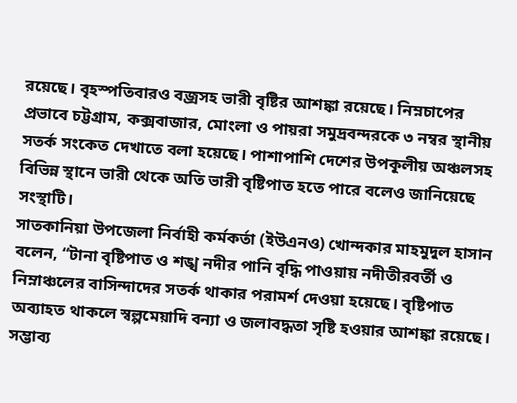রয়েছে। বৃহস্পতিবারও বজ্রসহ ভারী বৃষ্টির আশঙ্কা রয়েছে। নিম্নচাপের প্রভাবে চট্টগ্রাম, কক্সবাজার, মোংলা ও পায়রা সমুদ্রবন্দরকে ৩ নম্বর স্থানীয় সতর্ক সংকেত দেখাতে বলা হয়েছে। পাশাপাশি দেশের উপকূলীয় অঞ্চলসহ বিভিন্ন স্থানে ভারী থেকে অতি ভারী বৃষ্টিপাত হতে পারে বলেও জানিয়েছে সংস্থাটি।
সাতকানিয়া উপজেলা নির্বাহী কর্মকর্তা (ইউএনও) খোন্দকার মাহমুদুল হাসান বলেন, “টানা বৃষ্টিপাত ও শঙ্খ নদীর পানি বৃদ্ধি পাওয়ায় নদীতীরবর্তী ও নিম্নাঞ্চলের বাসিন্দাদের সতর্ক থাকার পরামর্শ দেওয়া হয়েছে। বৃষ্টিপাত অব্যাহত থাকলে স্বল্পমেয়াদি বন্যা ও জলাবদ্ধতা সৃষ্টি হওয়ার আশঙ্কা রয়েছে। সম্ভাব্য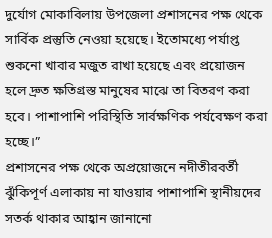দুর্যোগ মোকাবিলায় উপজেলা প্রশাসনের পক্ষ থেকে সার্বিক প্রস্তুতি নেওয়া হয়েছে। ইতোমধ্যে পর্যাপ্ত শুকনো খাবার মজুত রাখা হয়েছে এবং প্রয়োজন হলে দ্রুত ক্ষতিগ্রস্ত মানুষের মাঝে তা বিতরণ করা হবে। পাশাপাশি পরিস্থিতি সার্বক্ষণিক পর্যবেক্ষণ করা হচ্ছে।”
প্রশাসনের পক্ষ থেকে অপ্রয়োজনে নদীতীরবর্তী ঝুঁকিপূর্ণ এলাকায় না যাওয়ার পাশাপাশি স্থানীয়দের সতর্ক থাকার আহ্বান জানানো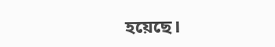হয়েছে।